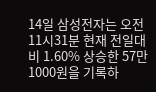14일 삼성전자는 오전11시31분 현재 전일대비 1.60% 상승한 57만1000원을 기록하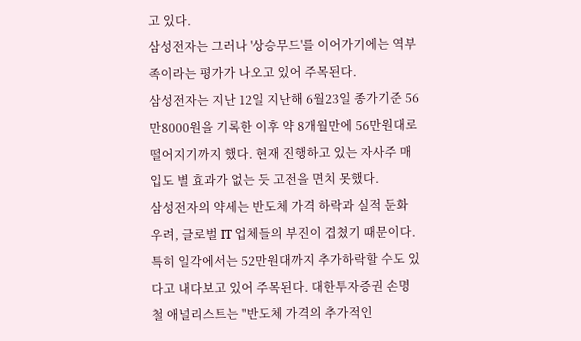고 있다.
삼성전자는 그러나 '상승무드'를 이어가기에는 역부족이라는 평가가 나오고 있어 주목된다.
삼성전자는 지난 12일 지난해 6월23일 종가기준 56만8000원을 기록한 이후 약 8개월만에 56만원대로 떨어지기까지 했다. 현재 진행하고 있는 자사주 매입도 별 효과가 없는 듯 고전을 면치 못했다.
삼성전자의 약세는 반도체 가격 하락과 실적 둔화 우려, 글로벌 IT 업체들의 부진이 겹쳤기 때문이다.
특히 일각에서는 52만원대까지 추가하락할 수도 있다고 내다보고 있어 주목된다. 대한투자증권 손명철 애널리스트는 "반도체 가격의 추가적인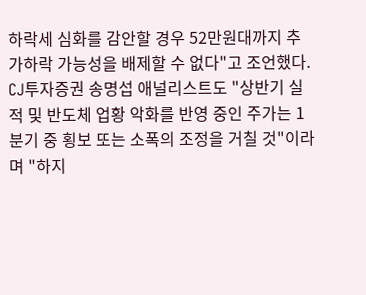하락세 심화를 감안할 경우 52만원대까지 추가하락 가능성을 배제할 수 없다"고 조언했다.
CJ투자증권 송명섭 애널리스트도 "상반기 실적 및 반도체 업황 악화를 반영 중인 주가는 1분기 중 횡보 또는 소폭의 조정을 거칠 것"이라며 "하지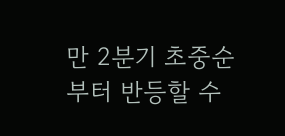만 2분기 초중순부터 반등할 수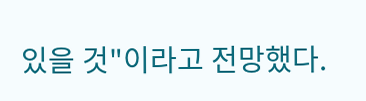있을 것"이라고 전망했다.